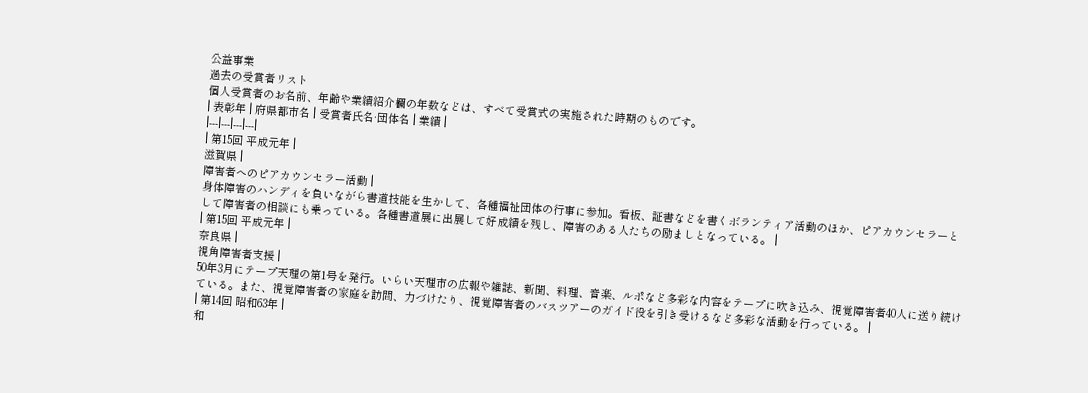公益事業
過去の受賞者リスト
個人受賞者のお名前、年齢や業績紹介欄の年数などは、すべて受賞式の実施された時期のものです。
| 表彰年 | 府県都市名 | 受賞者氏名·団体名 | 業績 |
|---|---|---|---|
| 第15回 平成元年 |
滋賀県 |
障害者へのピアカウンセラー活動 |
身体障害のハンディを負いながら書道技能を生かして、各種福祉団体の行事に参加。看板、証書などを書くボランティア活動のほか、ピアカウンセラーとして障害者の相談にも乗っている。各種書道展に出展して好成績を残し、障害のある人たちの励ましとなっている。 |
| 第15回 平成元年 |
奈良県 |
視角障害者支援 |
50年3月にテープ天理の第1号を発行。いらい天理市の広報や雑誌、新聞、料理、音楽、ルポなど多彩な内容をテープに吹き込み、視覚障害者40人に送り続けている。また、視覚障害者の家庭を訪間、力づけたり、視覚障害者のバスツアーのガイド役を引き受けるなど多彩な活動を行っている。 |
| 第14回 昭和63年 |
和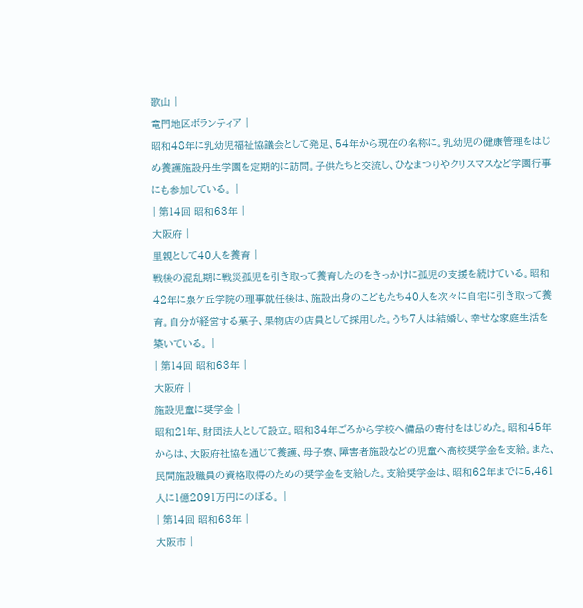歌山 |
竜門地区ボランティア |
昭和48年に乳幼児福祉協議会として発足、54年から現在の名称に。乳幼児の健康管理をはじめ養護施設丹生学園を定期的に訪問。子供たちと交流し、ひなまつりやクリスマスなど学園行事にも参加している。 |
| 第14回 昭和63年 |
大阪府 |
里親として40人を養育 |
戦後の混乱期に戦災孤児を引き取って養育したのをきっかけに孤児の支援を続けている。昭和42年に泉ケ丘学院の理事就任後は、施設出身のこどもたち40人を次々に自宅に引き取って養育。自分が経営する菓子、果物店の店員として採用した。うち7人は結婚し、幸せな家庭生活を築いている。 |
| 第14回 昭和63年 |
大阪府 |
施設児童に奨学金 |
昭和21年、財団法人として設立。昭和34年ごろから学校へ備品の寄付をはじめた。昭和45年からは、大阪府社協を通じて養護、母子寮、障害者施設などの児童へ高校奨学金を支給。また、民間施設職員の資格取得のための奨学金を支給した。支給奨学金は、昭和62年までに5,461人に1億2091万円にのぼる。 |
| 第14回 昭和63年 |
大阪市 |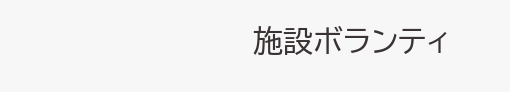施設ボランティ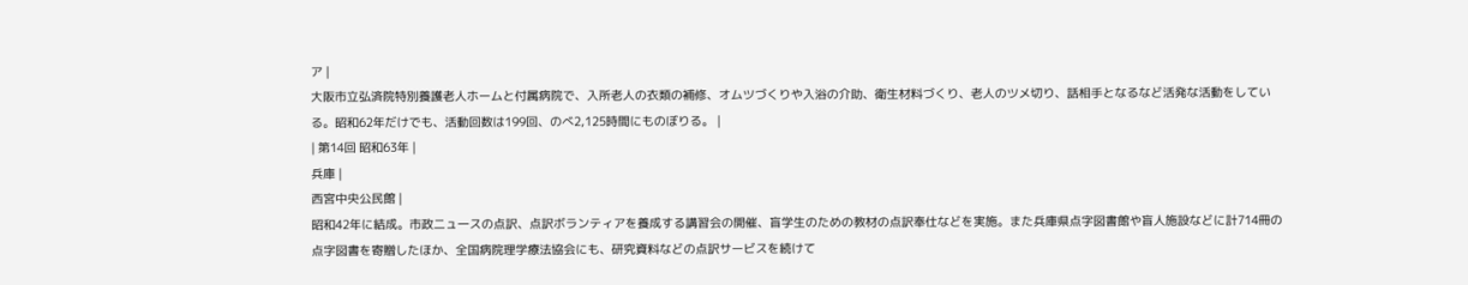ア |
大阪市立弘済院特別養護老人ホームと付属病院で、入所老人の衣類の補修、オムツづくりや入浴の介助、衛生材料づくり、老人のツメ切り、話相手となるなど活発な活動をしている。昭和62年だけでも、活動回数は199回、のべ2,125時間にものぼりる。 |
| 第14回 昭和63年 |
兵庫 |
西宮中央公民館 |
昭和42年に結成。市政二ュ一スの点訳、点訳ボランティアを養成する講習会の開催、盲学生のための教材の点訳奉仕などを実施。また兵庫県点字図書館や盲人施設などに計714冊の点字図書を寄贈したほか、全国病院理学療法協会にも、研究資料などの点訳サービスを続けて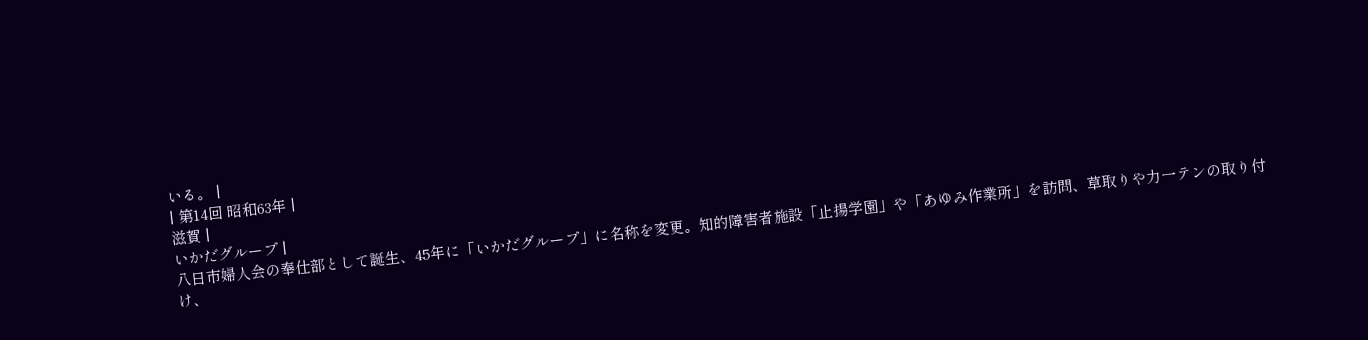いる。 |
| 第14回 昭和63年 |
滋賀 |
いかだグループ |
八日市婦人会の奉仕部として誕生、45年に「いかだグループ」に名称を変更。知的障害者施設「止揚学園」や「あゆみ作業所」を訪問、草取りや力一テンの取り付け、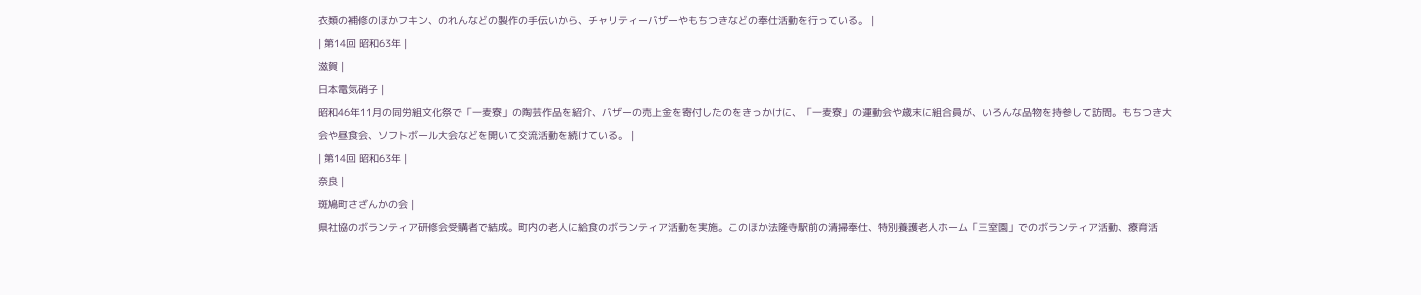衣類の補修のほかフキン、のれんなどの製作の手伝いから、チャリティーバザーやもちつきなどの奉仕活動を行っている。 |
| 第14回 昭和63年 |
滋賀 |
日本電気硝子 |
昭和46年11月の同労組文化祭で「一麦寮」の陶芸作品を紹介、バザーの売上金を寄付したのをきっかけに、「一麦寮」の運動会や歳末に組合員が、いろんな品物を持参して訪問。もちつき大会や昼食会、ソフトボール大会などを開いて交流活動を続けている。 |
| 第14回 昭和63年 |
奈良 |
斑鳩町さざんかの会 |
県社協のボランティア研修会受購者で結成。町内の老人に給食のボランティア活動を実施。このほか法隆寺駅前の清掃奉仕、特別養護老人ホーム「三室園」でのボランティア活動、療育活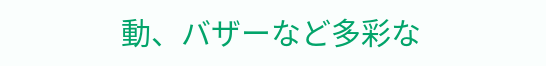動、バザーなど多彩な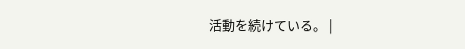活動を続けている。 |